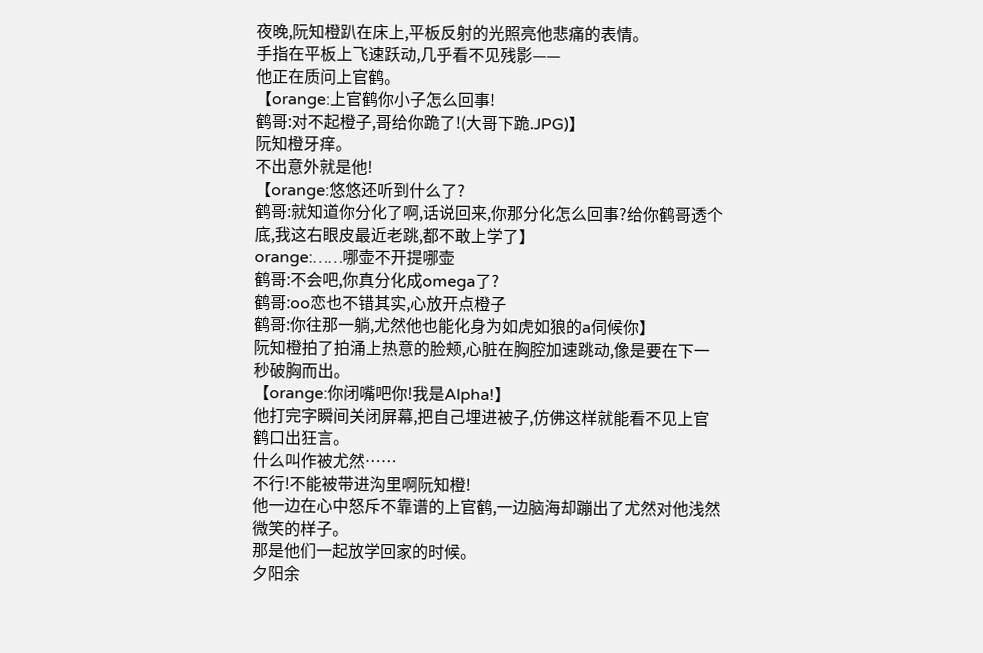夜晚,阮知橙趴在床上,平板反射的光照亮他悲痛的表情。
手指在平板上飞速跃动,几乎看不见残影——
他正在质问上官鹤。
【orange:上官鹤你小子怎么回事!
鹤哥:对不起橙子,哥给你跪了!(大哥下跪.JPG)】
阮知橙牙痒。
不出意外就是他!
【orange:悠悠还听到什么了?
鹤哥:就知道你分化了啊,话说回来,你那分化怎么回事?给你鹤哥透个底,我这右眼皮最近老跳,都不敢上学了】
orange:……哪壶不开提哪壶
鹤哥:不会吧,你真分化成omega了?
鹤哥:oo恋也不错其实,心放开点橙子
鹤哥:你往那一躺,尤然他也能化身为如虎如狼的a伺候你】
阮知橙拍了拍涌上热意的脸颊,心脏在胸腔加速跳动,像是要在下一秒破胸而出。
【orange:你闭嘴吧你!我是Alpha!】
他打完字瞬间关闭屏幕,把自己埋进被子,仿佛这样就能看不见上官鹤口出狂言。
什么叫作被尤然……
不行!不能被带进沟里啊阮知橙!
他一边在心中怒斥不靠谱的上官鹤,一边脑海却蹦出了尤然对他浅然微笑的样子。
那是他们一起放学回家的时候。
夕阳余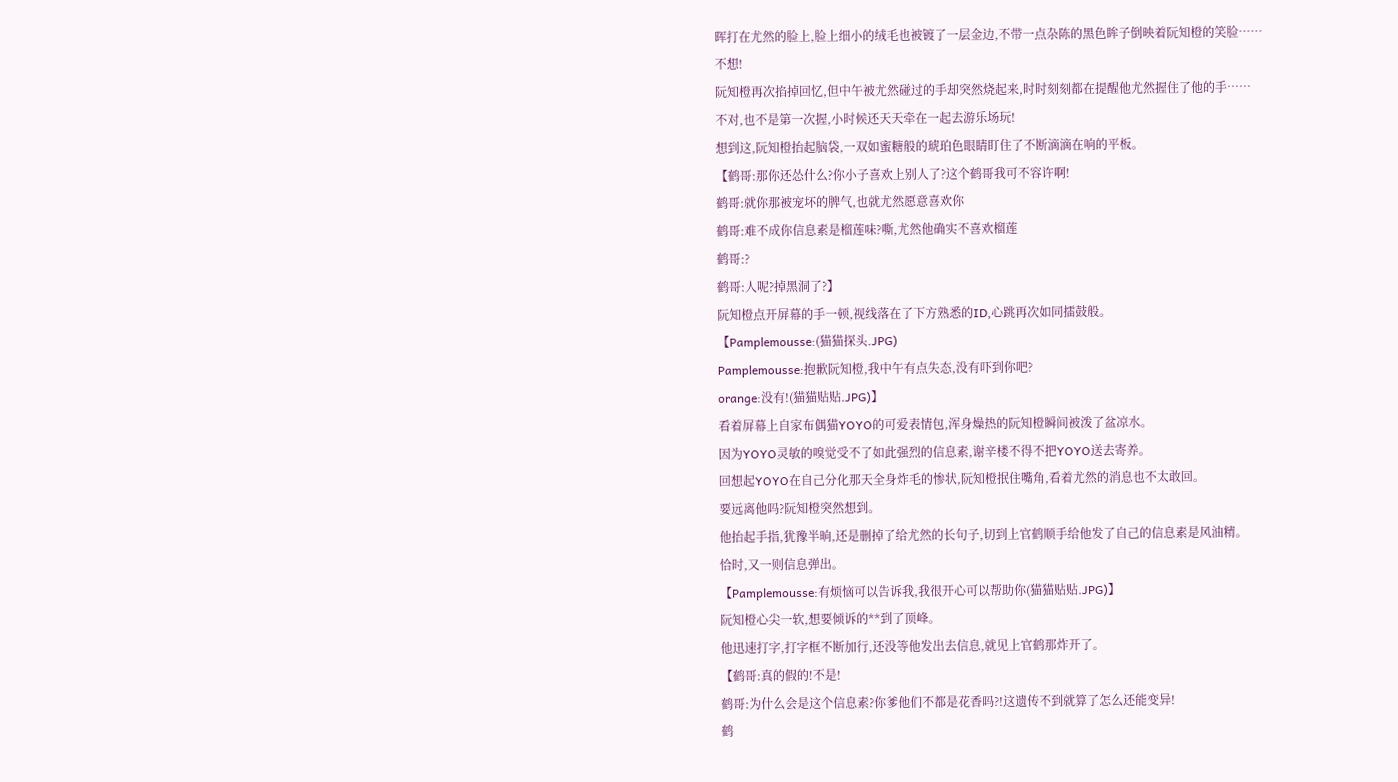晖打在尤然的脸上,脸上细小的绒毛也被镀了一层金边,不带一点杂陈的黑色眸子倒映着阮知橙的笑脸……
不想!
阮知橙再次掐掉回忆,但中午被尤然碰过的手却突然烧起来,时时刻刻都在提醒他尤然握住了他的手……
不对,也不是第一次握,小时候还天天牵在一起去游乐场玩!
想到这,阮知橙抬起脑袋,一双如蜜糖般的琥珀色眼睛盯住了不断滴滴在响的平板。
【鹤哥:那你还怂什么?你小子喜欢上别人了?这个鹤哥我可不容许啊!
鹤哥:就你那被宠坏的脾气,也就尤然愿意喜欢你
鹤哥:难不成你信息素是榴莲味?嘶,尤然他确实不喜欢榴莲
鹤哥:?
鹤哥:人呢?掉黑洞了?】
阮知橙点开屏幕的手一顿,视线落在了下方熟悉的ID,心跳再次如同擂鼓般。
【Pamplemousse:(猫猫探头.JPG)
Pamplemousse:抱歉阮知橙,我中午有点失态,没有吓到你吧?
orange:没有!(猫猫贴贴.JPG)】
看着屏幕上自家布偶猫YOYO的可爱表情包,浑身燥热的阮知橙瞬间被泼了盆凉水。
因为YOYO灵敏的嗅觉受不了如此强烈的信息素,谢辛楼不得不把YOYO送去寄养。
回想起YOYO在自己分化那天全身炸毛的惨状,阮知橙抿住嘴角,看着尤然的消息也不太敢回。
要远离他吗?阮知橙突然想到。
他抬起手指,犹豫半晌,还是删掉了给尤然的长句子,切到上官鹤顺手给他发了自己的信息素是风油精。
恰时,又一则信息弹出。
【Pamplemousse:有烦恼可以告诉我,我很开心可以帮助你(猫猫贴贴.JPG)】
阮知橙心尖一软,想要倾诉的**到了顶峰。
他迅速打字,打字框不断加行,还没等他发出去信息,就见上官鹤那炸开了。
【鹤哥:真的假的!不是!
鹤哥:为什么会是这个信息素?你爹他们不都是花香吗?!这遗传不到就算了怎么还能变异!
鹤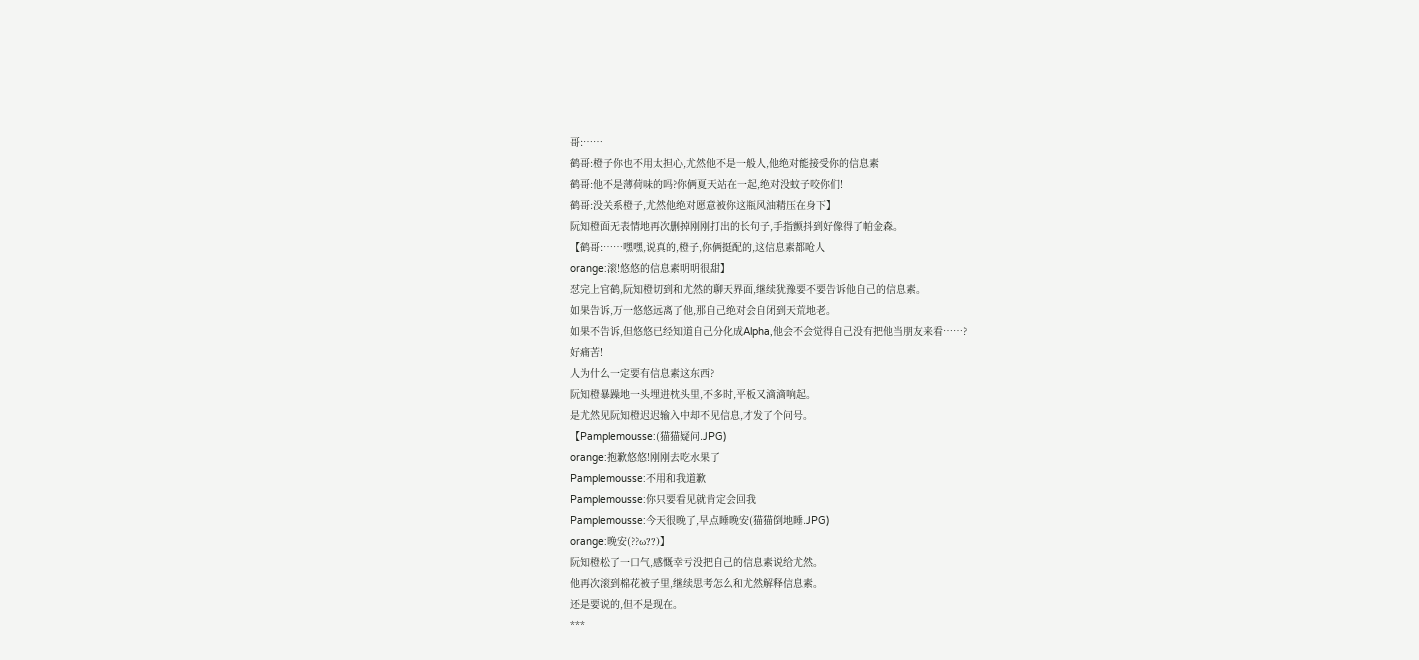哥:……
鹤哥:橙子你也不用太担心,尤然他不是一般人,他绝对能接受你的信息素
鹤哥:他不是薄荷味的吗?你俩夏天站在一起,绝对没蚊子咬你们!
鹤哥:没关系橙子,尤然他绝对愿意被你这瓶风油精压在身下】
阮知橙面无表情地再次删掉刚刚打出的长句子,手指颤抖到好像得了帕金森。
【鹤哥:……嘿嘿,说真的,橙子,你俩挺配的,这信息素都呛人
orange:滚!悠悠的信息素明明很甜】
怼完上官鹤,阮知橙切到和尤然的聊天界面,继续犹豫要不要告诉他自己的信息素。
如果告诉,万一悠悠远离了他,那自己绝对会自闭到天荒地老。
如果不告诉,但悠悠已经知道自己分化成Alpha,他会不会觉得自己没有把他当朋友来看……?
好痛苦!
人为什么一定要有信息素这东西?
阮知橙暴躁地一头埋进枕头里,不多时,平板又滴滴响起。
是尤然见阮知橙迟迟输入中却不见信息,才发了个问号。
【Pamplemousse:(猫猫疑问.JPG)
orange:抱歉悠悠!刚刚去吃水果了
Pamplemousse:不用和我道歉
Pamplemousse:你只要看见就肯定会回我
Pamplemousse:今天很晚了,早点睡晚安(猫猫倒地睡.JPG)
orange:晚安(??ω??)】
阮知橙松了一口气,感慨幸亏没把自己的信息素说给尤然。
他再次滚到棉花被子里,继续思考怎么和尤然解释信息素。
还是要说的,但不是现在。
***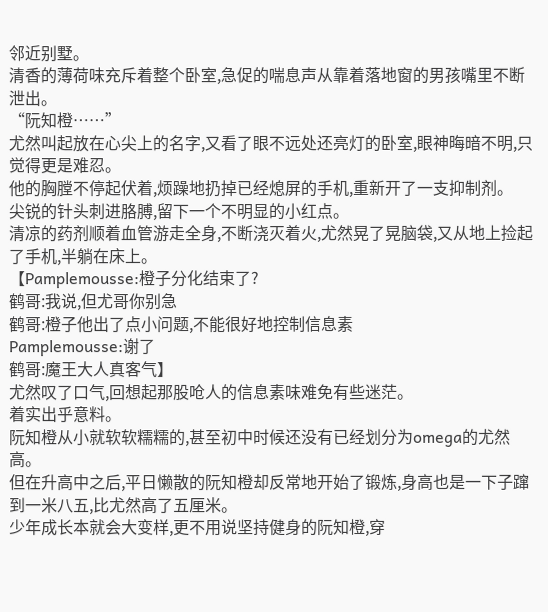邻近别墅。
清香的薄荷味充斥着整个卧室,急促的喘息声从靠着落地窗的男孩嘴里不断泄出。
“阮知橙……”
尤然叫起放在心尖上的名字,又看了眼不远处还亮灯的卧室,眼神晦暗不明,只觉得更是难忍。
他的胸膛不停起伏着,烦躁地扔掉已经熄屏的手机,重新开了一支抑制剂。
尖锐的针头刺进胳膊,留下一个不明显的小红点。
清凉的药剂顺着血管游走全身,不断浇灭着火,尤然晃了晃脑袋,又从地上捡起了手机,半躺在床上。
【Pamplemousse:橙子分化结束了?
鹤哥:我说,但尤哥你别急
鹤哥:橙子他出了点小问题,不能很好地控制信息素
Pamplemousse:谢了
鹤哥:魔王大人真客气】
尤然叹了口气,回想起那股呛人的信息素味难免有些迷茫。
着实出乎意料。
阮知橙从小就软软糯糯的,甚至初中时候还没有已经划分为omega的尤然高。
但在升高中之后,平日懒散的阮知橙却反常地开始了锻炼,身高也是一下子蹿到一米八五,比尤然高了五厘米。
少年成长本就会大变样,更不用说坚持健身的阮知橙,穿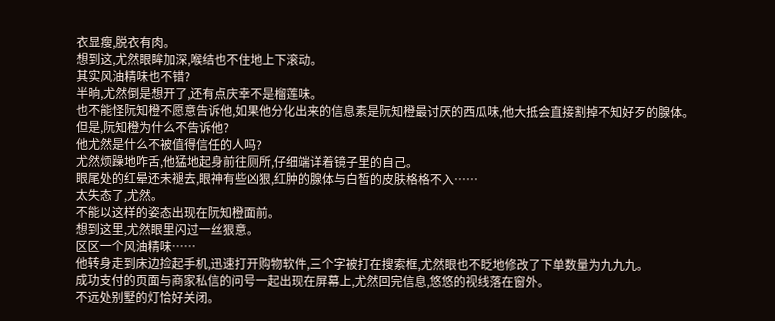衣显瘦,脱衣有肉。
想到这,尤然眼眸加深,喉结也不住地上下滚动。
其实风油精味也不错?
半晌,尤然倒是想开了,还有点庆幸不是榴莲味。
也不能怪阮知橙不愿意告诉他,如果他分化出来的信息素是阮知橙最讨厌的西瓜味,他大抵会直接割掉不知好歹的腺体。
但是,阮知橙为什么不告诉他?
他尤然是什么不被值得信任的人吗?
尤然烦躁地咋舌,他猛地起身前往厕所,仔细端详着镜子里的自己。
眼尾处的红晕还未褪去,眼神有些凶狠,红肿的腺体与白皙的皮肤格格不入……
太失态了,尤然。
不能以这样的姿态出现在阮知橙面前。
想到这里,尤然眼里闪过一丝狠意。
区区一个风油精味……
他转身走到床边捡起手机,迅速打开购物软件,三个字被打在搜索框,尤然眼也不眨地修改了下单数量为九九九。
成功支付的页面与商家私信的问号一起出现在屏幕上,尤然回完信息,悠悠的视线落在窗外。
不远处别墅的灯恰好关闭。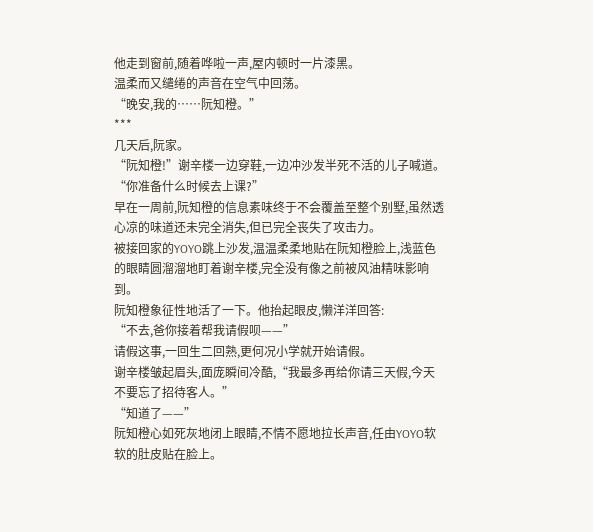他走到窗前,随着哗啦一声,屋内顿时一片漆黑。
温柔而又缱绻的声音在空气中回荡。
“晚安,我的……阮知橙。”
***
几天后,阮家。
“阮知橙!”谢辛楼一边穿鞋,一边冲沙发半死不活的儿子喊道。
“你准备什么时候去上课?”
早在一周前,阮知橙的信息素味终于不会覆盖至整个别墅,虽然透心凉的味道还未完全消失,但已完全丧失了攻击力。
被接回家的YOYO跳上沙发,温温柔柔地贴在阮知橙脸上,浅蓝色的眼睛圆溜溜地盯着谢辛楼,完全没有像之前被风油精味影响到。
阮知橙象征性地活了一下。他抬起眼皮,懒洋洋回答:
“不去,爸你接着帮我请假呗——”
请假这事,一回生二回熟,更何况小学就开始请假。
谢辛楼皱起眉头,面庞瞬间冷酷,“我最多再给你请三天假,今天不要忘了招待客人。”
“知道了——”
阮知橙心如死灰地闭上眼睛,不情不愿地拉长声音,任由YOYO软软的肚皮贴在脸上。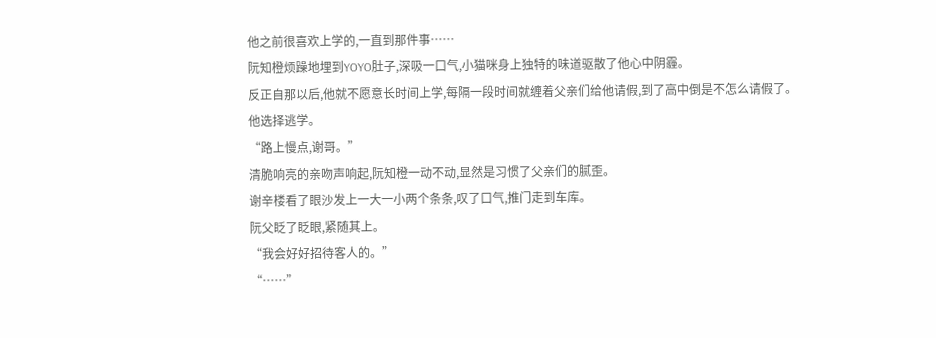他之前很喜欢上学的,一直到那件事……
阮知橙烦躁地埋到YOYO肚子,深吸一口气,小猫咪身上独特的味道驱散了他心中阴霾。
反正自那以后,他就不愿意长时间上学,每隔一段时间就缠着父亲们给他请假,到了高中倒是不怎么请假了。
他选择逃学。
“路上慢点,谢哥。”
清脆响亮的亲吻声响起,阮知橙一动不动,显然是习惯了父亲们的腻歪。
谢辛楼看了眼沙发上一大一小两个条条,叹了口气,推门走到车库。
阮父眨了眨眼,紧随其上。
“我会好好招待客人的。”
“……”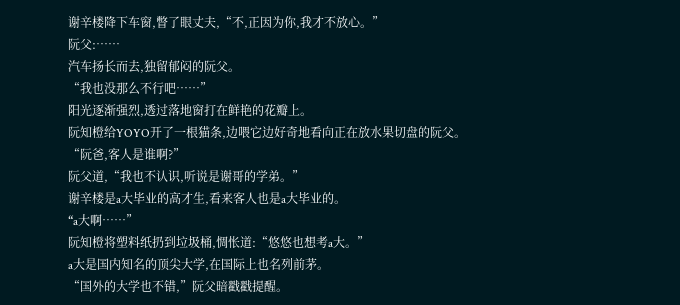谢辛楼降下车窗,瞥了眼丈夫,“不,正因为你,我才不放心。”
阮父:……
汽车扬长而去,独留郁闷的阮父。
“我也没那么不行吧……”
阳光逐渐强烈,透过落地窗打在鲜艳的花瓣上。
阮知橙给YOYO开了一根猫条,边喂它边好奇地看向正在放水果切盘的阮父。
“阮爸,客人是谁啊?”
阮父道,“我也不认识,听说是谢哥的学弟。”
谢辛楼是a大毕业的高才生,看来客人也是a大毕业的。
“a大啊……”
阮知橙将塑料纸扔到垃圾桶,惆怅道:“悠悠也想考a大。”
a大是国内知名的顶尖大学,在国际上也名列前茅。
“国外的大学也不错,”阮父暗戳戳提醒。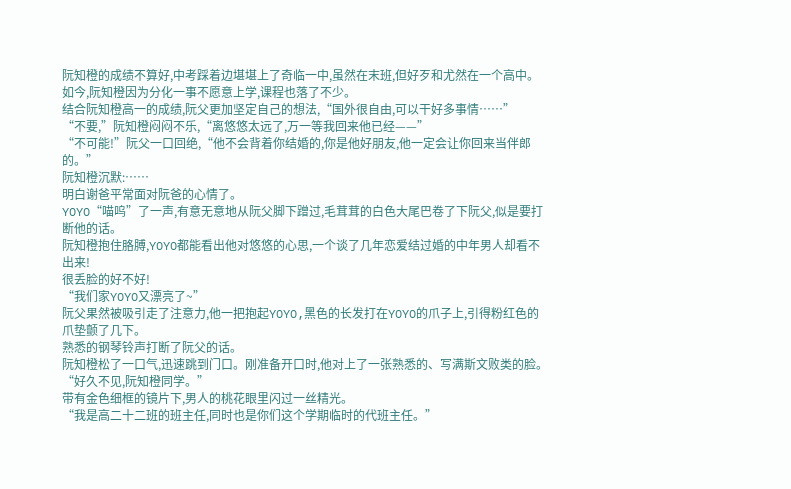阮知橙的成绩不算好,中考踩着边堪堪上了奇临一中,虽然在末班,但好歹和尤然在一个高中。
如今,阮知橙因为分化一事不愿意上学,课程也落了不少。
结合阮知橙高一的成绩,阮父更加坚定自己的想法,“国外很自由,可以干好多事情……”
“不要,”阮知橙闷闷不乐,“离悠悠太远了,万一等我回来他已经——”
“不可能!”阮父一口回绝,“他不会背着你结婚的,你是他好朋友,他一定会让你回来当伴郎的。”
阮知橙沉默:……
明白谢爸平常面对阮爸的心情了。
YOYO“喵呜”了一声,有意无意地从阮父脚下蹭过,毛茸茸的白色大尾巴卷了下阮父,似是要打断他的话。
阮知橙抱住胳膊,YOYO都能看出他对悠悠的心思,一个谈了几年恋爱结过婚的中年男人却看不出来!
很丢脸的好不好!
“我们家YOYO又漂亮了~”
阮父果然被吸引走了注意力,他一把抱起YOYO,黑色的长发打在YOYO的爪子上,引得粉红色的爪垫颤了几下。
熟悉的钢琴铃声打断了阮父的话。
阮知橙松了一口气,迅速跳到门口。刚准备开口时,他对上了一张熟悉的、写满斯文败类的脸。
“好久不见,阮知橙同学。”
带有金色细框的镜片下,男人的桃花眼里闪过一丝精光。
“我是高二十二班的班主任,同时也是你们这个学期临时的代班主任。”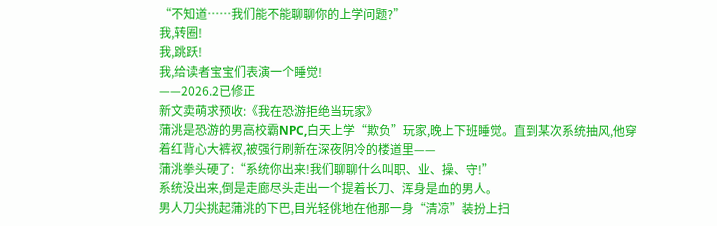“不知道……我们能不能聊聊你的上学问题?”
我,转圈!
我,跳跃!
我,给读者宝宝们表演一个睡觉!
——2026.2已修正
新文卖萌求预收:《我在恐游拒绝当玩家》
蒲洮是恐游的男高校霸NPC,白天上学“欺负”玩家,晚上下班睡觉。直到某次系统抽风,他穿着红背心大裤衩,被强行刷新在深夜阴冷的楼道里——
蒲洮拳头硬了:“系统你出来!我们聊聊什么叫职、业、操、守!”
系统没出来,倒是走廊尽头走出一个提着长刀、浑身是血的男人。
男人刀尖挑起蒲洮的下巴,目光轻佻地在他那一身“清凉”装扮上扫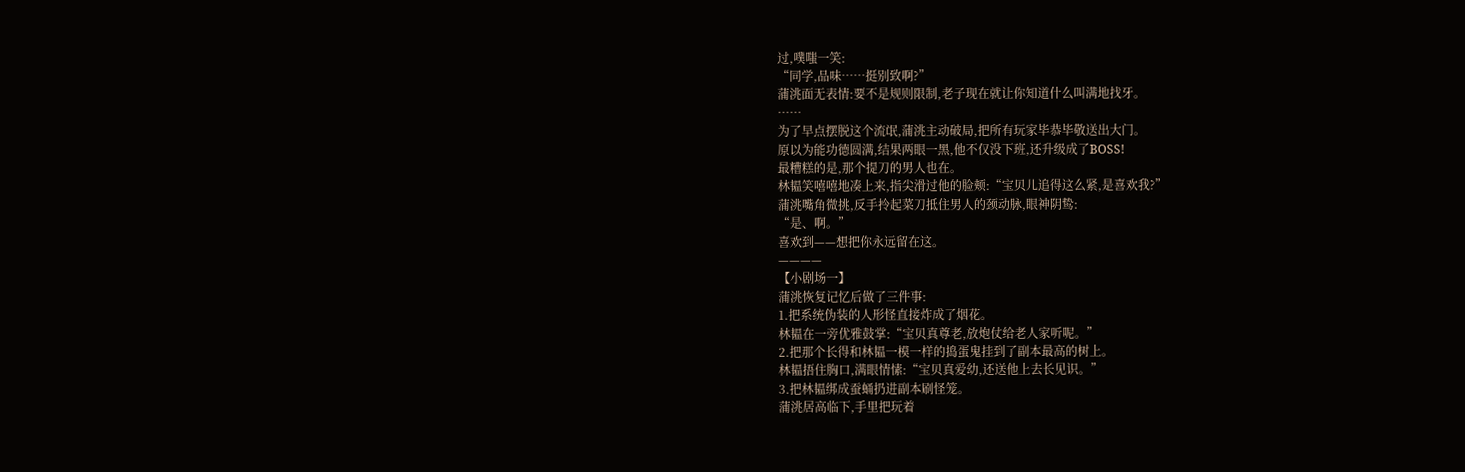过,噗嗤一笑:
“同学,品味……挺别致啊?”
蒲洮面无表情:要不是规则限制,老子现在就让你知道什么叫满地找牙。
……
为了早点摆脱这个流氓,蒲洮主动破局,把所有玩家毕恭毕敬送出大门。
原以为能功德圆满,结果两眼一黑,他不仅没下班,还升级成了BOSS!
最糟糕的是,那个提刀的男人也在。
林韫笑嘻嘻地凑上来,指尖滑过他的脸颊:“宝贝儿追得这么紧,是喜欢我?”
蒲洮嘴角微挑,反手拎起菜刀抵住男人的颈动脉,眼神阴鸷:
“是、啊。”
喜欢到——想把你永远留在这。
————
【小剧场一】
蒲洮恢复记忆后做了三件事:
1.把系统伪装的人形怪直接炸成了烟花。
林韫在一旁优雅鼓掌:“宝贝真尊老,放炮仗给老人家听呢。”
2.把那个长得和林韫一模一样的捣蛋鬼挂到了副本最高的树上。
林韫捂住胸口,满眼情愫:“宝贝真爱幼,还送他上去长见识。”
3.把林韫绑成蚕蛹扔进副本刷怪笼。
蒲洮居高临下,手里把玩着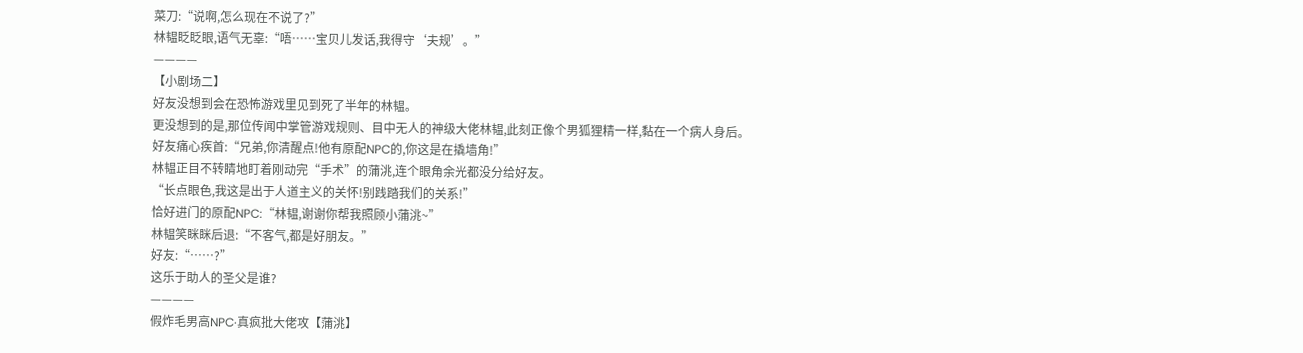菜刀:“说啊,怎么现在不说了?”
林韫眨眨眼,语气无辜:“唔……宝贝儿发话,我得守‘夫规’。”
————
【小剧场二】
好友没想到会在恐怖游戏里见到死了半年的林韫。
更没想到的是,那位传闻中掌管游戏规则、目中无人的神级大佬林韫,此刻正像个男狐狸精一样,黏在一个病人身后。
好友痛心疾首:“兄弟,你清醒点!他有原配NPC的,你这是在撬墙角!”
林韫正目不转睛地盯着刚动完“手术”的蒲洮,连个眼角余光都没分给好友。
“长点眼色,我这是出于人道主义的关怀!别践踏我们的关系!”
恰好进门的原配NPC:“林韫,谢谢你帮我照顾小蒲洮~”
林韫笑眯眯后退:“不客气,都是好朋友。”
好友:“……?”
这乐于助人的圣父是谁?
————
假炸毛男高NPC·真疯批大佬攻【蒲洮】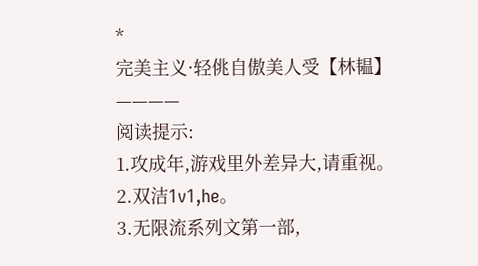*
完美主义·轻佻自傲美人受【林韫】
————
阅读提示:
1.攻成年,游戏里外差异大,请重视。
2.双洁1v1,he。
3.无限流系列文第一部,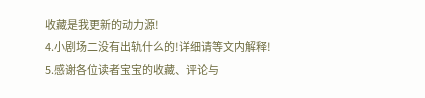收藏是我更新的动力源!
4.小剧场二没有出轨什么的!详细请等文内解释!
5.感谢各位读者宝宝的收藏、评论与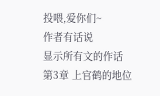投喂,爱你们~
作者有话说
显示所有文的作话
第3章 上官鹤的地位